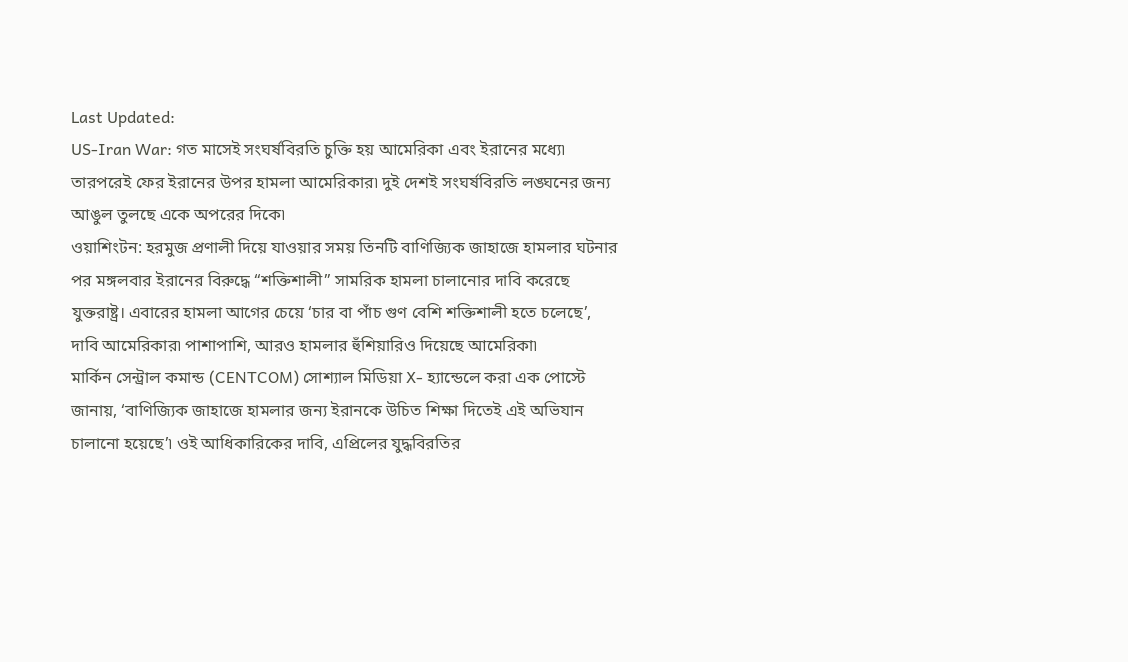Last Updated:
US-Iran War: গত মাসেই সংঘর্ষবিরতি চুক্তি হয় আমেরিকা এবং ইরানের মধ্যে৷ তারপরেই ফের ইরানের উপর হামলা আমেরিকার৷ দুই দেশই সংঘর্ষবিরতি লঙ্ঘনের জন্য আঙুল তুলছে একে অপরের দিকে৷
ওয়াশিংটন: হরমুজ প্রণালী দিয়ে যাওয়ার সময় তিনটি বাণিজ্যিক জাহাজে হামলার ঘটনার পর মঙ্গলবার ইরানের বিরুদ্ধে “শক্তিশালী” সামরিক হামলা চালানোর দাবি করেছে যুক্তরাষ্ট্র। এবারের হামলা আগের চেয়ে ‘চার বা পাঁচ গুণ বেশি শক্তিশালী হতে চলেছে’, দাবি আমেরিকার৷ পাশাপাশি, আরও হামলার হুঁশিয়ারিও দিয়েছে আমেরিকা৷
মার্কিন সেন্ট্রাল কমান্ড (CENTCOM) সোশ্যাল মিডিয়া X- হ্যান্ডেলে করা এক পোস্টে জানায়, ‘বাণিজ্যিক জাহাজে হামলার জন্য ইরানকে উচিত শিক্ষা দিতেই এই অভিযান চালানো হয়েছে’৷ ওই আধিকারিকের দাবি, এপ্রিলের যুদ্ধবিরতির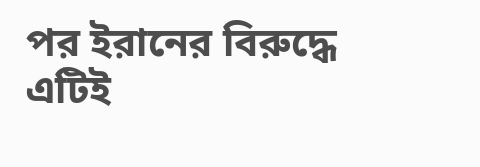পর ইরানের বিরুদ্ধে এটিই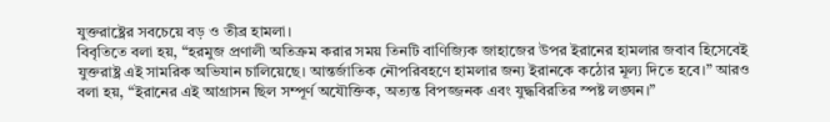যুক্তরাষ্ট্রের সবচেয়ে বড় ও তীব্র হামলা।
বিবৃতিতে বলা হয়, “হরমুজ প্রণালী অতিক্রম করার সময় তিনটি বাণিজ্যিক জাহাজের উপর ইরানের হামলার জবাব হিসেবেই যুক্তরাষ্ট্র এই সামরিক অভিযান চালিয়েছে। আন্তর্জাতিক নৌপরিবহণে হামলার জন্য ইরানকে কঠোর মূল্য দিতে হবে।” আরও বলা হয়, “ইরানের এই আগ্রাসন ছিল সম্পূর্ণ অযৌক্তিক, অত্যন্ত বিপজ্জনক এবং যুদ্ধবিরতির স্পষ্ট লঙ্ঘন।”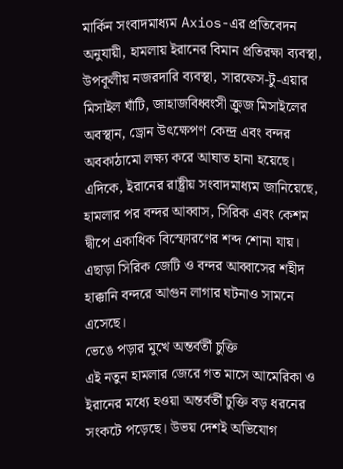মার্কিন সংবাদমাধ্যম Axios-এর প্রতিবেদন অনুযায়ী, হামলায় ইরানের বিমান প্রতিরক্ষা ব্যবস্থা, উপকূলীয় নজরদারি ব্যবস্থা, সারফেস-টু-এয়ার মিসাইল ঘাঁটি, জাহাজবিধ্বংসী ক্রুজ মিসাইলের অবস্থান, ড্রোন উৎক্ষেপণ কেন্দ্র এবং বন্দর অবকাঠামো লক্ষ্য করে আঘাত হানা হয়েছে।
এদিকে, ইরানের রাষ্ট্রীয় সংবাদমাধ্যম জানিয়েছে, হামলার পর বন্দর আব্বাস, সিরিক এবং কেশম দ্বীপে একাধিক বিস্ফোরণের শব্দ শোনা যায়। এছাড়া সিরিক জেটি ও বন্দর আব্বাসের শহীদ হাক্কানি বন্দরে আগুন লাগার ঘটনাও সামনে এসেছে।
ভেঙে পড়ার মুখে অন্তর্বর্তী চুক্তি
এই নতুন হামলার জেরে গত মাসে আমেরিকা ও ইরানের মধ্যে হওয়া অন্তর্বর্তী চুক্তি বড় ধরনের সংকটে পড়েছে। উভয় দেশই অভিযোগ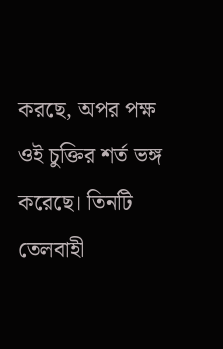করছে, অপর পক্ষ ওই চুক্তির শর্ত ভঙ্গ করেছে। তিনটি তেলবাহী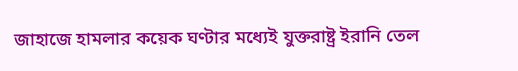জাহাজে হামলার কয়েক ঘণ্টার মধ্যেই যুক্তরাষ্ট্র ইরানি তেল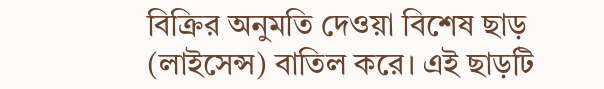বিক্রির অনুমতি দেওয়া বিশেষ ছাড় (লাইসেন্স) বাতিল করে। এই ছাড়টি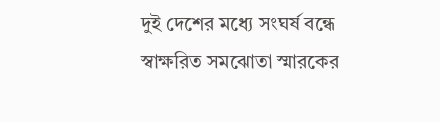দুই দেশের মধ্যে সংঘর্ষ বন্ধে স্বাক্ষরিত সমঝোতা স্মারকের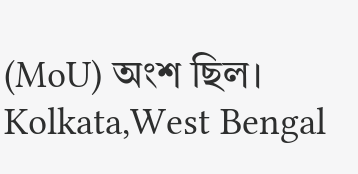(MoU) অংশ ছিল।
Kolkata,West Bengal